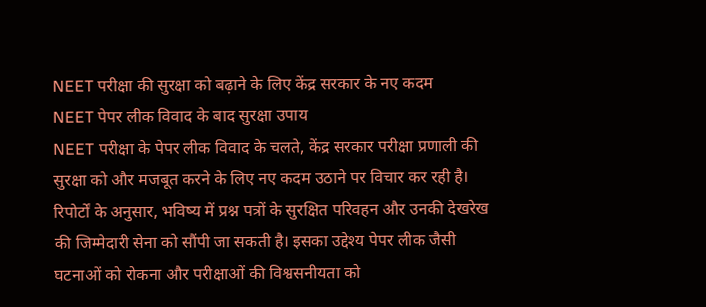NEET परीक्षा की सुरक्षा को बढ़ाने के लिए केंद्र सरकार के नए कदम
NEET पेपर लीक विवाद के बाद सुरक्षा उपाय
NEET परीक्षा के पेपर लीक विवाद के चलते, केंद्र सरकार परीक्षा प्रणाली की सुरक्षा को और मजबूत करने के लिए नए कदम उठाने पर विचार कर रही है। रिपोर्टों के अनुसार, भविष्य में प्रश्न पत्रों के सुरक्षित परिवहन और उनकी देखरेख की जिम्मेदारी सेना को सौंपी जा सकती है। इसका उद्देश्य पेपर लीक जैसी घटनाओं को रोकना और परीक्षाओं की विश्वसनीयता को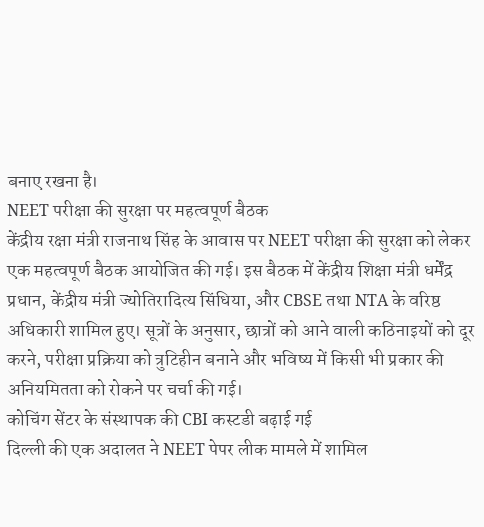बनाए रखना है।
NEET परीक्षा की सुरक्षा पर महत्वपूर्ण बैठक
केंद्रीय रक्षा मंत्री राजनाथ सिंह के आवास पर NEET परीक्षा की सुरक्षा को लेकर एक महत्वपूर्ण बैठक आयोजित की गई। इस बैठक में केंद्रीय शिक्षा मंत्री धर्मेंद्र प्रधान, केंद्रीय मंत्री ज्योतिरादित्य सिंधिया, और CBSE तथा NTA के वरिष्ठ अधिकारी शामिल हुए। सूत्रों के अनुसार, छात्रों को आने वाली कठिनाइयों को दूर करने, परीक्षा प्रक्रिया को त्रुटिहीन बनाने और भविष्य में किसी भी प्रकार की अनियमितता को रोकने पर चर्चा की गई।
कोचिंग सेंटर के संस्थापक की CBI कस्टडी बढ़ाई गई
दिल्ली की एक अदालत ने NEET पेपर लीक मामले में शामिल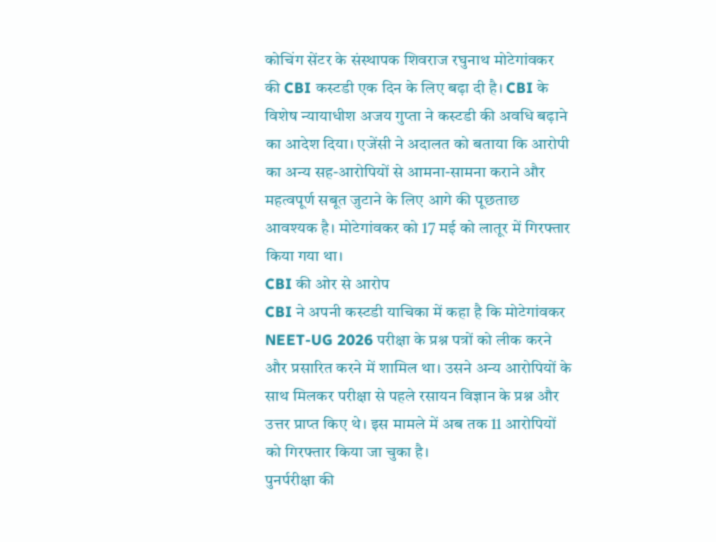कोचिंग सेंटर के संस्थापक शिवराज रघुनाथ मोटेगांवकर की CBI कस्टडी एक दिन के लिए बढ़ा दी है। CBI के विशेष न्यायाधीश अजय गुप्ता ने कस्टडी की अवधि बढ़ाने का आदेश दिया। एजेंसी ने अदालत को बताया कि आरोपी का अन्य सह-आरोपियों से आमना-सामना कराने और महत्वपूर्ण सबूत जुटाने के लिए आगे की पूछताछ आवश्यक है। मोटेगांवकर को 17 मई को लातूर में गिरफ्तार किया गया था।
CBI की ओर से आरोप
CBI ने अपनी कस्टडी याचिका में कहा है कि मोटेगांवकर NEET-UG 2026 परीक्षा के प्रश्न पत्रों को लीक करने और प्रसारित करने में शामिल था। उसने अन्य आरोपियों के साथ मिलकर परीक्षा से पहले रसायन विज्ञान के प्रश्न और उत्तर प्राप्त किए थे। इस मामले में अब तक 11 आरोपियों को गिरफ्तार किया जा चुका है।
पुनर्परीक्षा की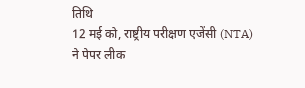तिथि
12 मई को, राष्ट्रीय परीक्षण एजेंसी (NTA) ने पेपर लीक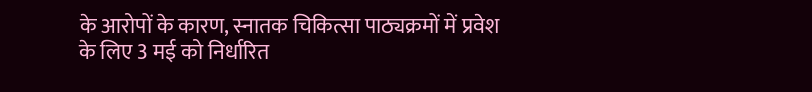के आरोपों के कारण, स्नातक चिकित्सा पाठ्यक्रमों में प्रवेश के लिए 3 मई को निर्धारित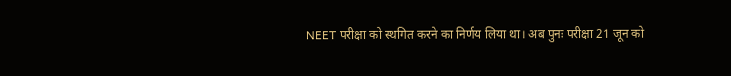NEET परीक्षा को स्थगित करने का निर्णय लिया था। अब पुनः परीक्षा 21 जून को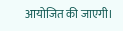आयोजित की जाएगी।